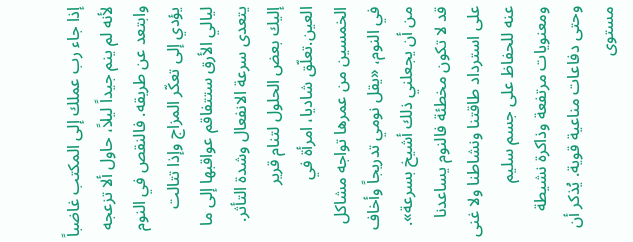إذا جاء رب عملك إلى المكتب غاضباً لأنه لم ينم جيداً ليلاً، حاول ألا تزعجه وابتعد عن طريقه. فالنقص في النوم يؤدي إلى تعكّر المزاج وإذا تتالت ليالي الأرق ستتفاقم عواقبها إلى ما يتعدى سرعة الانفعال وشدة التأثر. إليك بعض الحلول لتنام قرير العين.تعلّق شاديا، امرأة في الخمسين من عمرها تواجه مشاكل في النوم، «يقل نومي تدريجاً وأخاف من أن يجعلني ذلك أشيخ بسرعة». قد لا تكون مخطئة فالنوم يساعدنا على استرداد طاقتنا ونشاطنا ولا غنى عنه للحفاظ على جسم سليم ومعنويات مرتفعة وذاكرة نشيطة وحتى دفاعات مناعية قوية. يُذكر أن مستوى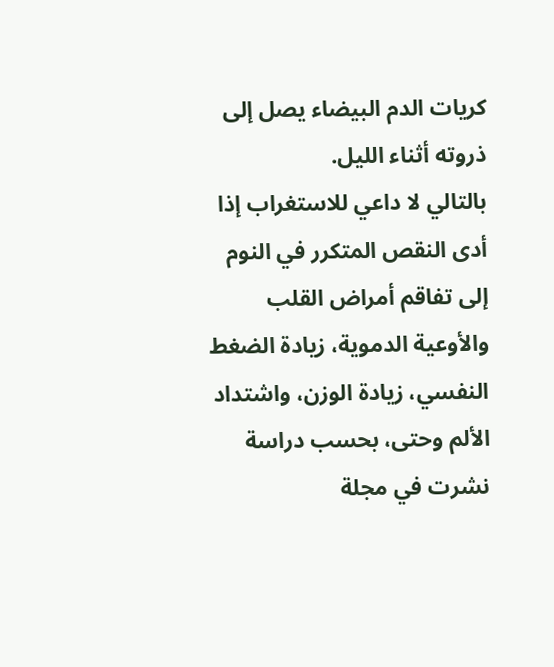كريات الدم البيضاء يصل إلى ذروته أثناء الليل.
بالتالي لا داعي للاستغراب إذا أدى النقص المتكرر في النوم إلى تفاقم أمراض القلب والأوعية الدموية، زيادة الضغط النفسي، زيادة الوزن، واشتداد الألم وحتى، بحسب دراسة نشرت في مجلة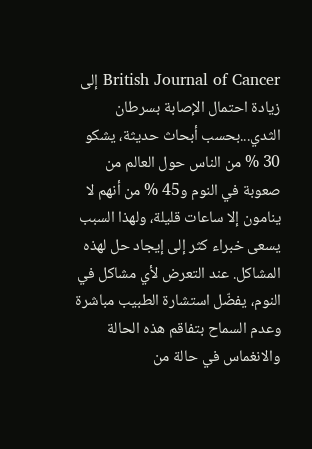British Journal of Cancer إلى زيادة احتمال الإصابة بسرطان الثدي...بحسب أبحاث حديثة، يشكو 30 % من الناس حول العالم من صعوبة في النوم و45 % من أنهم لا ينامون إلا ساعات قليلة، ولهذا السبب يسعى خبراء كثر إلى إيجاد حل لهذه المشاكل. عند التعرض لأي مشاكل في النوم، يفضّل استشارة الطبيب مباشرة وعدم السماح بتفاقم هذه الحالة والانغماس في حالة من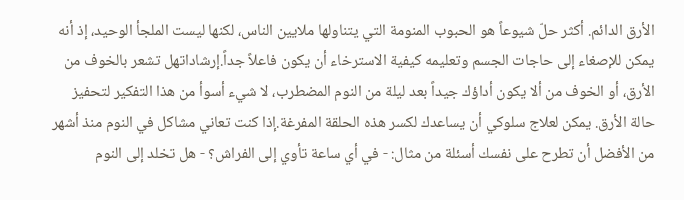الأرق الدائم. أكثر حلّ شيوعاً هو الحبوب المنومة التي يتناولها ملايين الناس، لكنها ليست الملجأ الوحيد، إذ أنه يمكن للإصغاء إلى حاجات الجسم وتعليمه كيفية الاسترخاء أن يكون فاعلاً جداً.إرشاداتهل تشعر بالخوف من الأرق، أو الخوف من ألا يكون أداؤك جيداً بعد ليلة من النوم المضطرب، لا شيء أسوأ من هذا التفكير لتحفيز حالة الأرق. يمكن لعلاج سلوكي أن يساعدك لكسر هذه الحلقة المفرغة.إذا كنت تعاني مشاكل في النوم منذ أشهر من الأفضل أن تطرح على نفسك أسئلة من مثال: - في أي ساعة تأوي إلى الفراش؟ - هل تخلد إلى النوم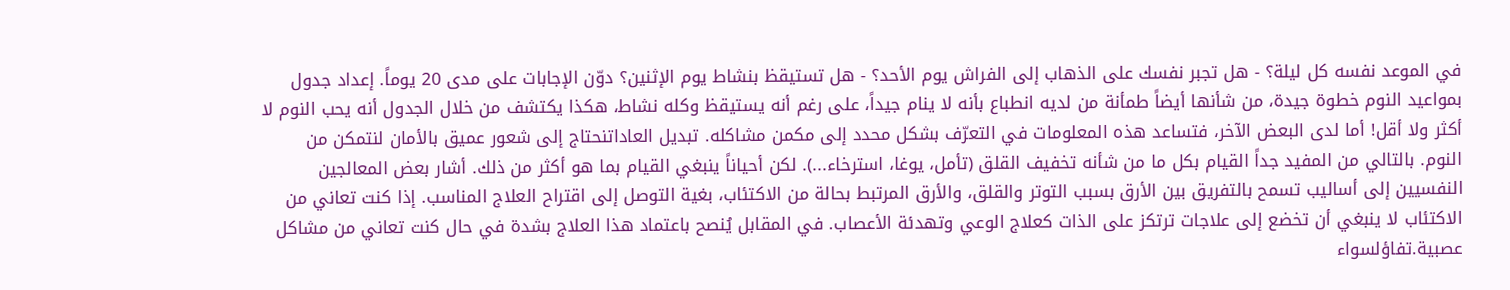في الموعد نفسه كل ليلة؟ - هل تجبر نفسك على الذهاب إلى الفراش يوم الأحد؟ - هل تستيقظ بنشاط يوم الإثنين؟ دوّن الإجابات على مدى 20 يوماً. إعداد جدول بمواعيد النوم خطوة جيدة، من شأنها أيضاً طمأنة من لديه انطباع بأنه لا ينام جيداً، على رغم أنه يستيقظ وكله نشاط، هكذا يكتشف من خلال الجدول أنه يحب النوم لا أكثر ولا أقل! أما لدى البعض الآخر، فتساعد هذه المعلومات في التعرّف بشكل محدد إلى مكمن مشاكله. تبديل العاداتنحتاج إلى شعور عميق بالأمان لنتمكن من النوم. بالتالي من المفيد جداً القيام بكل ما من شأنه تخفيف القلق (تأمل، يوغا، استرخاء...). لكن أحياناً ينبغي القيام بما هو أكثر من ذلك. أشار بعض المعالجين النفسيين إلى أساليب تسمح بالتفريق بين الأرق بسبب التوتر والقلق، والأرق المرتبط بحالة من الاكتئاب، بغية التوصل إلى اقتراح العلاج المناسب. إذا كنت تعاني من الاكتئاب لا ينبغي أن تخضع إلى علاجات ترتكز على الذات كعلاج الوعي وتهدئة الأعصاب. في المقابل يُنصح باعتماد هذا العلاج بشدة في حال كنت تعاني من مشاكل عصبية.تفاؤلسواء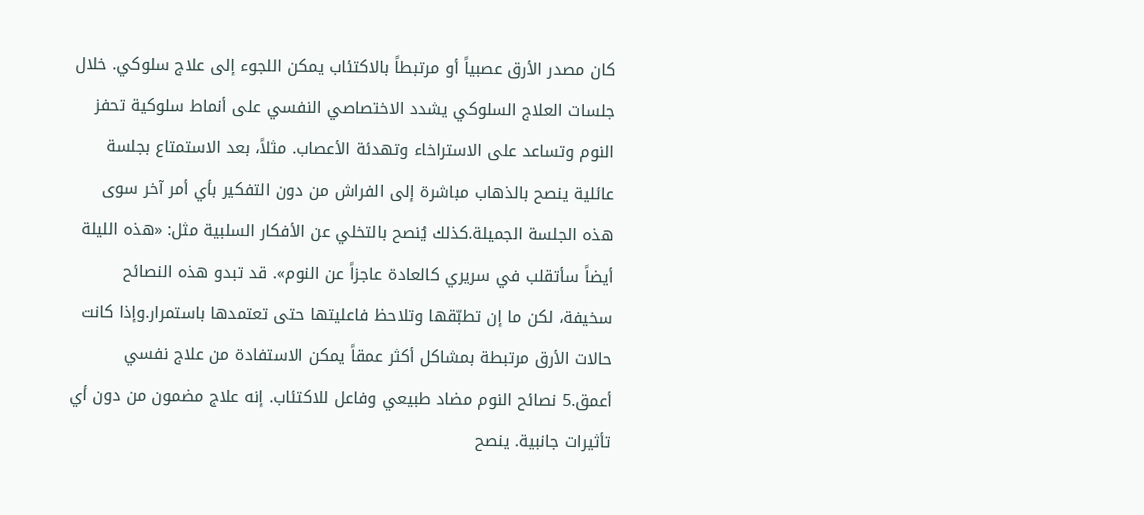كان مصدر الأرق عصبياً أو مرتبطاً بالاكتئاب يمكن اللجوء إلى علاج سلوكي. خلال جلسات العلاج السلوكي يشدد الاختصاصي النفسي على أنماط سلوكية تحفز النوم وتساعد على الاستراخاء وتهدئة الأعصاب. مثلاً، بعد الاستمتاع بجلسة عائلية ينصح بالذهاب مباشرة إلى الفراش من دون التفكير بأي أمر آخر سوى هذه الجلسة الجميلة.كذلك يُنصح بالتخلي عن الأفكار السلبية مثل: «هذه الليلة أيضاً سأتقلب في سريري كالعادة عاجزاً عن النوم». قد تبدو هذه النصائح سخيفة، لكن ما إن تطبّقها وتلاحظ فاعليتها حتى تعتمدها باستمرار.وإذا كانت حالات الأرق مرتبطة بمشاكل أكثر عمقاً يمكن الاستفادة من علاج نفسي أعمق.5 نصائح النوم مضاد طبيعي وفاعل للاكتئاب. إنه علاج مضمون من دون أي تأثيرات جانبية. ينصح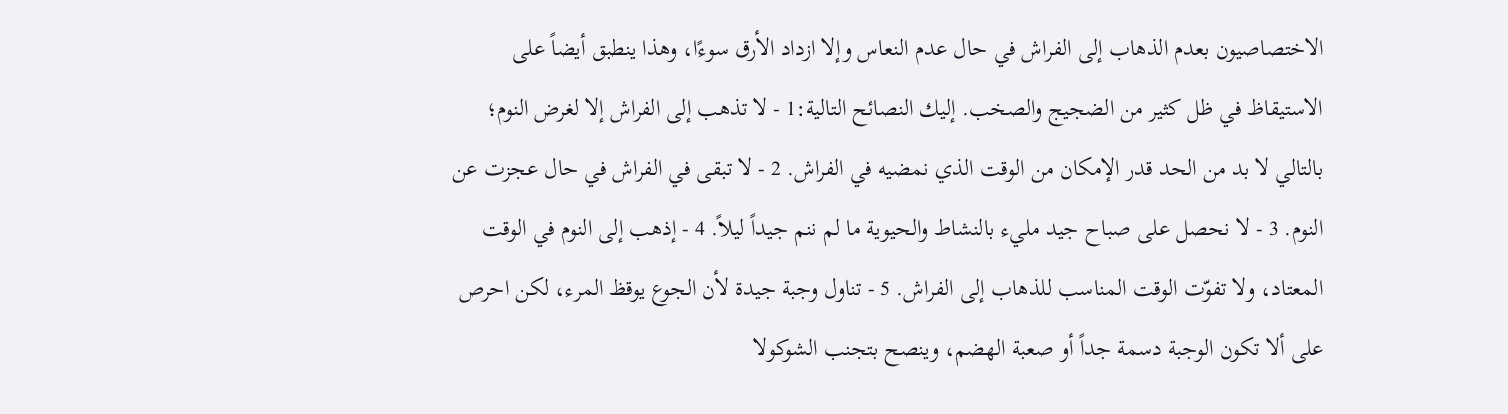الاختصاصيون بعدم الذهاب إلى الفراش في حال عدم النعاس وإلا ازداد الأرق سوءًا، وهذا ينطبق أيضاً على الاستيقاظ في ظل كثير من الضجيج والصخب. إليك النصائح التالية:1 - لا تذهب إلى الفراش إلا لغرض النوم؛ بالتالي لا بد من الحد قدر الإمكان من الوقت الذي نمضيه في الفراش. 2 - لا تبقى في الفراش في حال عجزت عن النوم. 3 - لا نحصل على صباح جيد مليء بالنشاط والحيوية ما لم ننم جيداً ليلاً. 4 - إذهب إلى النوم في الوقت المعتاد، ولا تفوّت الوقت المناسب للذهاب إلى الفراش. 5 - تناول وجبة جيدة لأن الجوع يوقظ المرء، لكن احرص على ألا تكون الوجبة دسمة جداً أو صعبة الهضم، وينصح بتجنب الشوكولا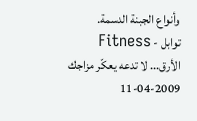وأنواع الجبنة الدسمة.
توابل - Fitness
الأرق... لا تدعه يعكّر مزاجك
11-04-2009